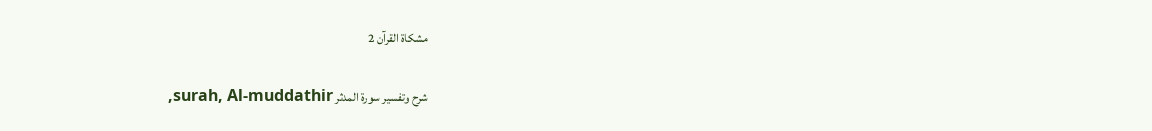مشکاۃ القرآن 2

شرح وتفسير سورة المدثر surah, Al-muddathir,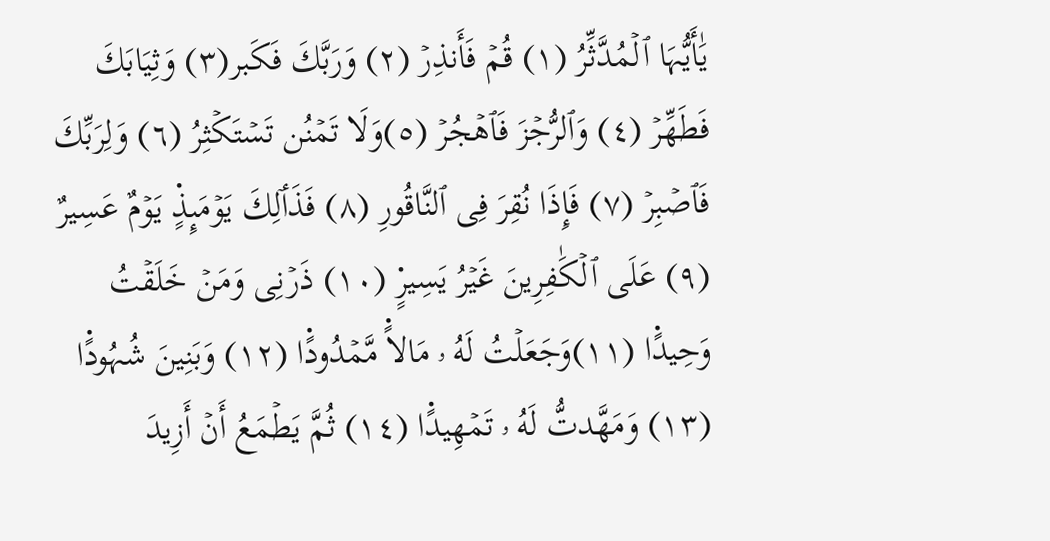يَٰأَيُّہَا ٱلۡمُدَّثِّرُ (١) قُمۡ فَأَنذِرۡ (٢) وَرَبَّكَ فَكَبر(٣) وَثِيَابَكَ فَطَهِّرۡ (٤) وَٱلرُّجۡزَ فَٱهۡجُرۡ (٥)وَلَا تَمۡنُن تَسۡتَكۡثِرُ (٦) وَلِرَبِّكَ فَٱصۡبِرۡ (٧) فَإِذَا نُقِرَ فِى ٱلنَّاقُورِ (٨) فَذَٲلِكَ يَوۡمَٮِٕذٍ۬ يَوۡمٌ عَسِيرٌ (٩) عَلَى ٱلۡكَٰفِرِينَ غَيۡرُ يَسِيرٍ۬ (١٠) ذَرۡنِى وَمَنۡ خَلَقۡتُ وَحِيدً۬ا (١١)وَجَعَلۡتُ لَهُ ۥ مَالاً۬ مَّمۡدُودً۬ا (١٢) وَبَنِينَ شُہُودً۬ا (١٣) وَمَهَّدتُّ لَهُ ۥ تَمۡهِيدً۬ا (١٤) ثُمَّ يَطۡمَعُ أَنۡ أَزِيدَ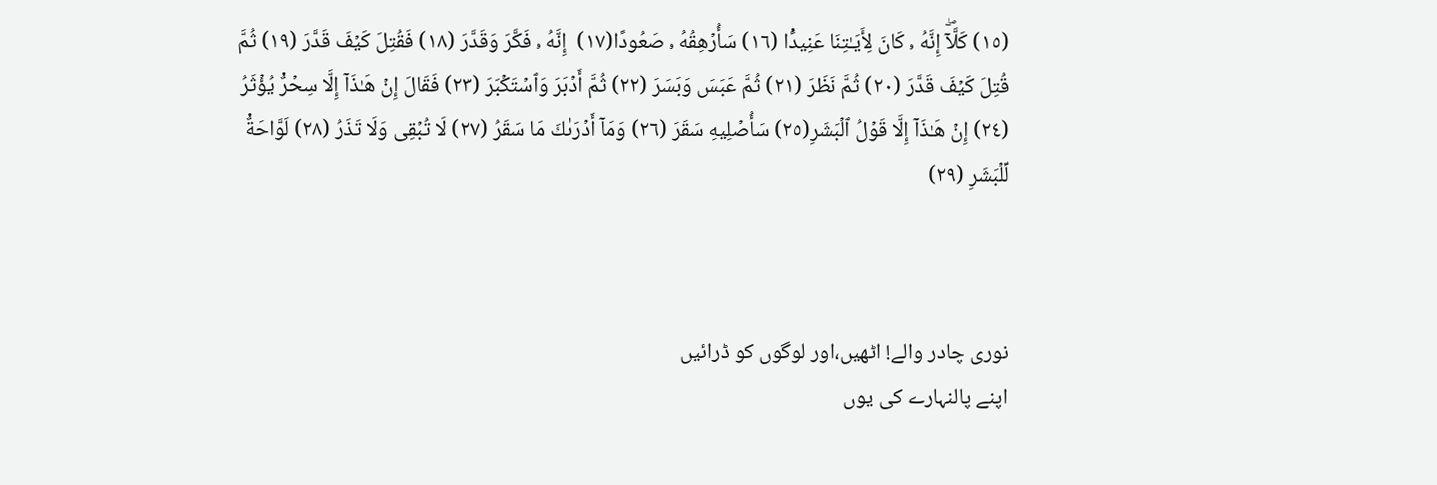(١٥) كَلَّآ‌ۖ إِنَّهُ ۥ كَانَ لِأَيَـٰتِنَا عَنِيدً۬ا (١٦) سَأُرۡهِقُهُ ۥ صَعُودًا(١٧)  إِنَّهُ ۥ فَكَّرَ وَقَدَّرَ (١٨) فَقُتِلَ كَيۡفَ قَدَّرَ (١٩) ثُمَّ قُتِلَ كَيۡفَ قَدَّرَ (٢٠) ثُمَّ نَظَرَ (٢١) ثُمَّ عَبَسَ وَبَسَرَ (٢٢) ثُمَّ أَدۡبَرَ وَٱسۡتَكۡبَرَ (٢٣) فَقَالَ إِنۡ هَـٰذَآ إِلَّا سِحۡرٌ۬ يُؤۡثَرُ (٢٤) إِنۡ هَـٰذَآ إِلَّا قَوۡلُ ٱلۡبَشَرِ(٢٥) سَأُصۡلِيهِ سَقَرَ (٢٦) وَمَآ أَدۡرَٮٰكَ مَا سَقَرُ (٢٧) لَا تُبۡقِى وَلَا تَذَرُ (٢٨) لَوَّاحَةٌ۬ لِّلۡبَشَرِ (٢٩)



نوری چادر والے! اٹھیں،اور لوگوں کو ڈرائیں
اپنے پالنہارے کی یوں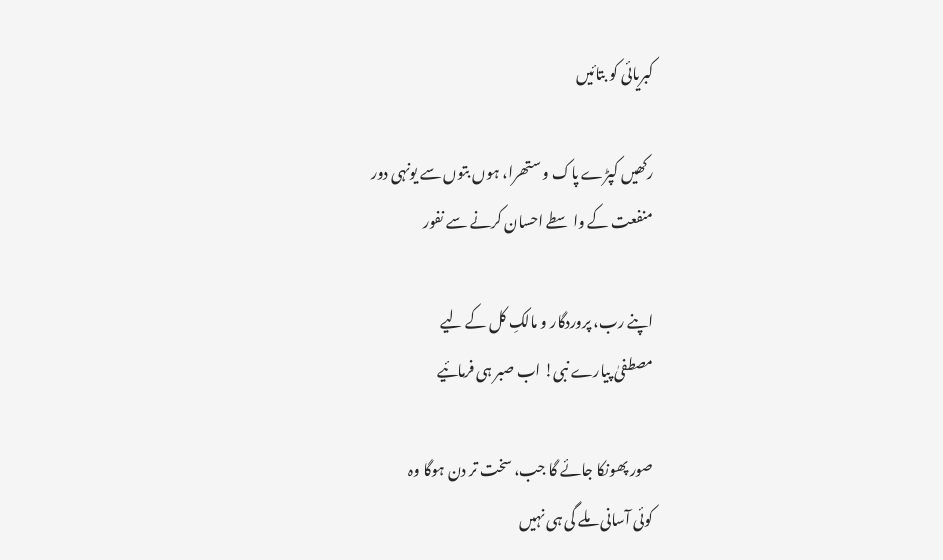کبریائی کو بتائیں

رکھیں کپڑے پاک و ستھرا، ہوں بتوں سے یونہی دور
منفعت کے واسطے احسان کرنے سے نفور

اپنے رب، پروردگار و مالکِ کل کے لیے
مصطفیٰ پیارے نبی! اب صبر ہی فرمائیے

صور پھونکا جائے گا جب، سخت تر دن ہوگا وہ
کوئی آسانی ملے گی ہی نہیں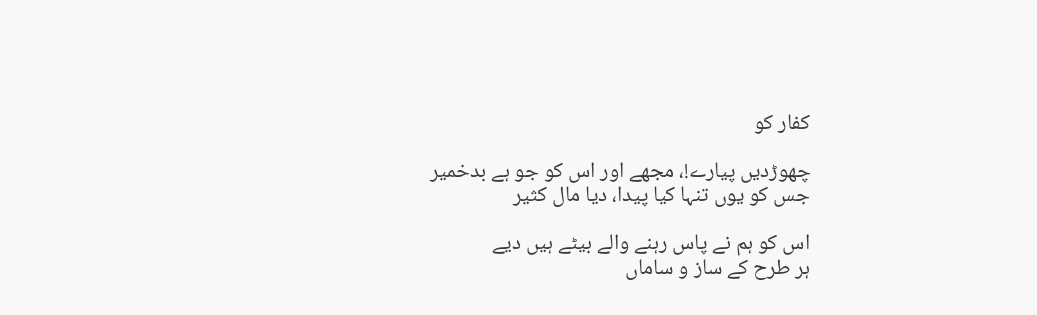کفار کو

چھوڑدیں پیارے!، مجھے اور اس کو جو ہے بدخمیر
جس کو یوں تنہا کیا پیدا، دیا مال کثیر

اس کو ہم نے پاس رہنے والے بیٹے ہیں دیے
ہر طرح کے ساز و ساماں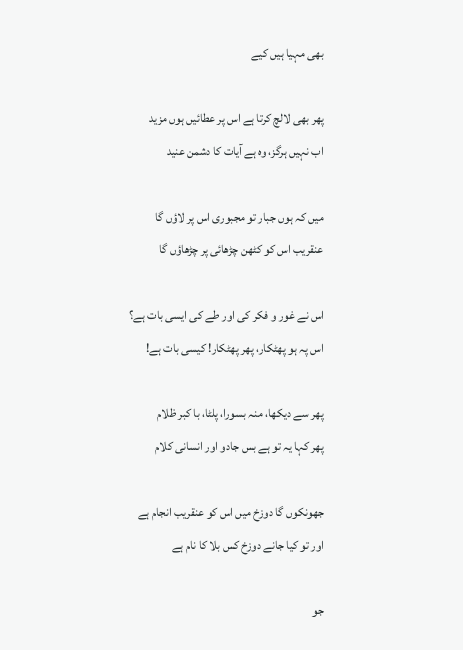بھی مہیا ہیں کیے

پھر بھی لالچ کرتا ہے اس پر عطائیں ہوں مزید
اب نہیں ہرگز، وہ ہے آیات کا دشمن عنید

میں کہ ہوں جبار تو مجبوری اس پر لاؤں گا
عنقریب اس کو کٹھن چڑھائی پر چڑھاؤں گا

اس نے غور و فکر کی اور طے کی ایسی بات ہے؟
اس پہ ہو پھٹکار، پھر پھٹکار! کیسی بات ہے!

پھر سے دیکھا، منہ بسورا، پلٹا، با کبر ظلام
پھر کہا یہ تو ہے بس جادو اور انسانی کلام

جھونکوں گا دوزخ میں اس کو عنقریب انجام ہے
اور تو کیا جانے دوزخ کس بلا کا نام ہے

جو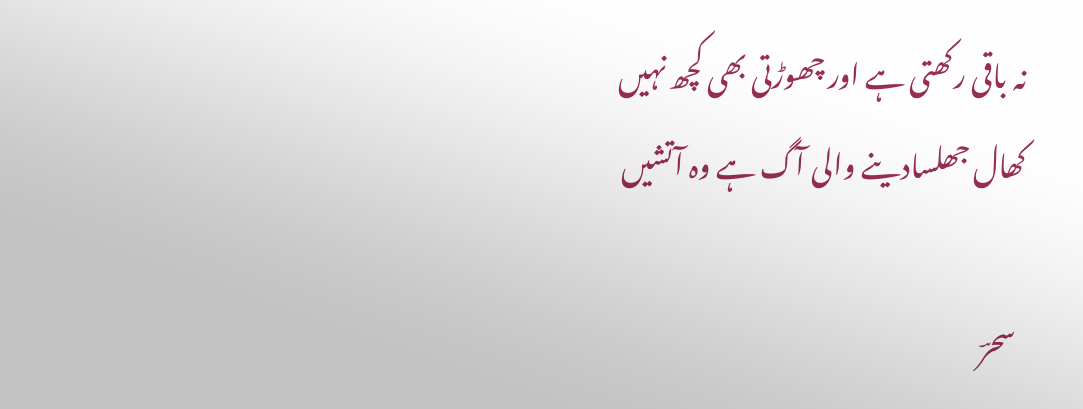نہ باقی رکھتی ہے اور چھوڑتی بھی کچھ نہیں
کھال جھلسادینے والی آگ ہے وہ آتشیں

  سحرؔ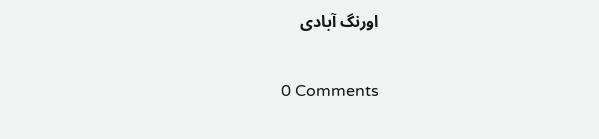اورنگ آبادی


0 Comments